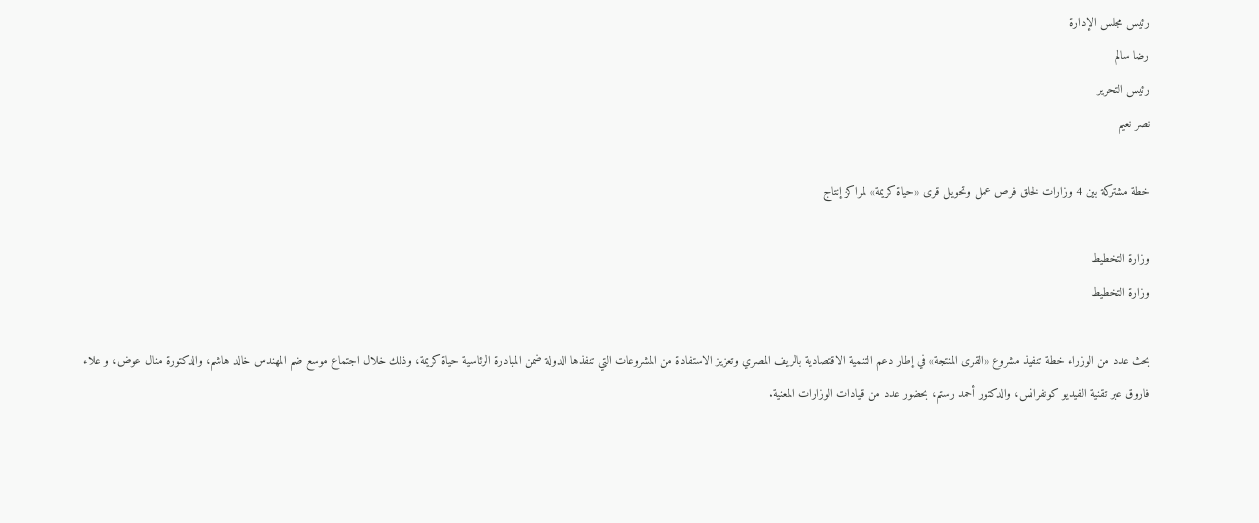رئيس مجلس الإدارة
رضا سالم
رئيس التحرير
نصر نعيم

خطة مشتركة بين 4 وزارات لخلق فرص عمل وتحويل قرى «حياة كريمة» لمراكز إنتاج

وزارة التخطيط
وزارة التخطيط

بحث عدد من الوزراء خطة تنفيذ مشروع «القرى المنتجة» في إطار دعم التنمية الاقتصادية بالريف المصري وتعزيز الاستفادة من المشروعات التي تنفذها الدولة ضمن المبادرة الرئاسية حياة كريمة، وذلك خلال اجتماع موسع ضم المهندس خالد هاشم، والدكتورة منال عوض، و علاء فاروق عبر تقنية الفيديو كونفرانس، والدكتور أحمد رستم، بحضور عدد من قيادات الوزارات المعنية.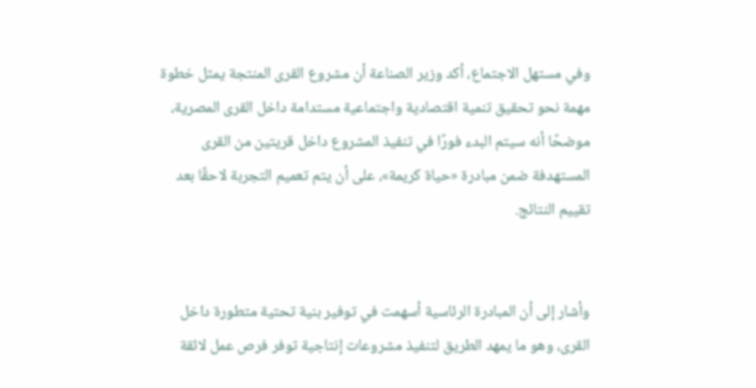وفي مستهل الاجتماع، أكد وزير الصناعة أن مشروع القرى المنتجة يمثل خطوة مهمة نحو تحقيق تنمية اقتصادية واجتماعية مستدامة داخل القرى المصرية، موضحًا أنه سيتم البدء فورًا في تنفيذ المشروع داخل قريتين من القرى المستهدفة ضمن مبادرة «حياة كريمة»، على أن يتم تعميم التجربة لاحقًا بعد تقييم النتائج.


وأشار إلى أن المبادرة الرئاسية أسهمت في توفير بنية تحتية متطورة داخل القرى، وهو ما يمهد الطريق لتنفيذ مشروعات إنتاجية توفر فرص عمل لائقة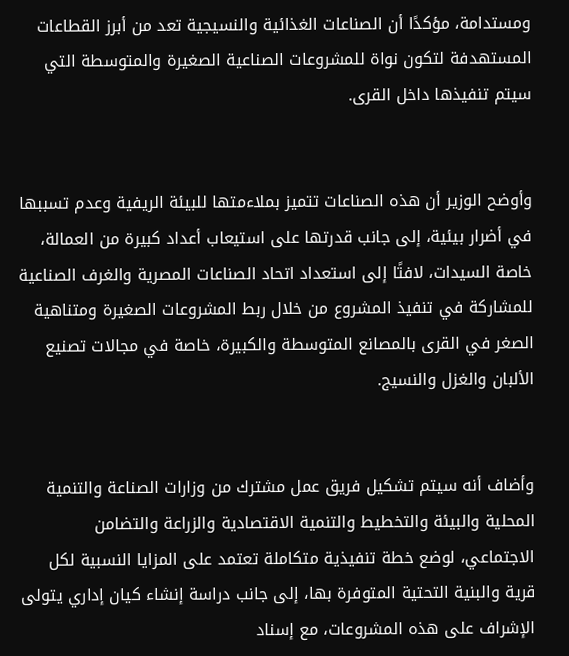ومستدامة، مؤكدًا أن الصناعات الغذائية والنسيجية تعد من أبرز القطاعات المستهدفة لتكون نواة للمشروعات الصناعية الصغيرة والمتوسطة التي سيتم تنفيذها داخل القرى.


وأوضح الوزير أن هذه الصناعات تتميز بملاءمتها للبيئة الريفية وعدم تسببها في أضرار بيئية، إلى جانب قدرتها على استيعاب أعداد كبيرة من العمالة، خاصة السيدات، لافتًا إلى استعداد اتحاد الصناعات المصرية والغرف الصناعية للمشاركة في تنفيذ المشروع من خلال ربط المشروعات الصغيرة ومتناهية الصغر في القرى بالمصانع المتوسطة والكبيرة، خاصة في مجالات تصنيع الألبان والغزل والنسيج.


وأضاف أنه سيتم تشكيل فريق عمل مشترك من وزارات الصناعة والتنمية المحلية والبيئة والتخطيط والتنمية الاقتصادية والزراعة والتضامن الاجتماعي، لوضع خطة تنفيذية متكاملة تعتمد على المزايا النسبية لكل قرية والبنية التحتية المتوفرة بها، إلى جانب دراسة إنشاء كيان إداري يتولى الإشراف على هذه المشروعات، مع إسناد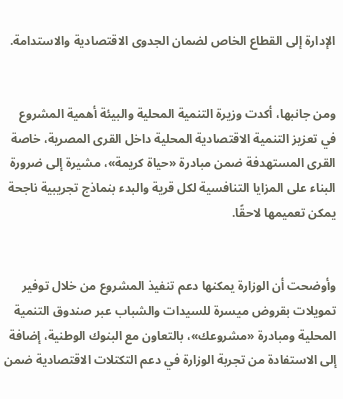الإدارة إلى القطاع الخاص لضمان الجدوى الاقتصادية والاستدامة.


ومن جانبها، أكدت وزيرة التنمية المحلية والبيئة أهمية المشروع في تعزيز التنمية الاقتصادية المحلية داخل القرى المصرية، خاصة القرى المستهدفة ضمن مبادرة «حياة كريمة»، مشيرة إلى ضرورة البناء على المزايا التنافسية لكل قرية والبدء بنماذج تجريبية ناجحة يمكن تعميمها لاحقًا.


وأوضحت أن الوزارة يمكنها دعم تنفيذ المشروع من خلال توفير تمويلات بقروض ميسرة للسيدات والشباب عبر صندوق التنمية المحلية ومبادرة «مشروعك»، بالتعاون مع البنوك الوطنية، إضافة إلى الاستفادة من تجربة الوزارة في دعم التكتلات الاقتصادية ضمن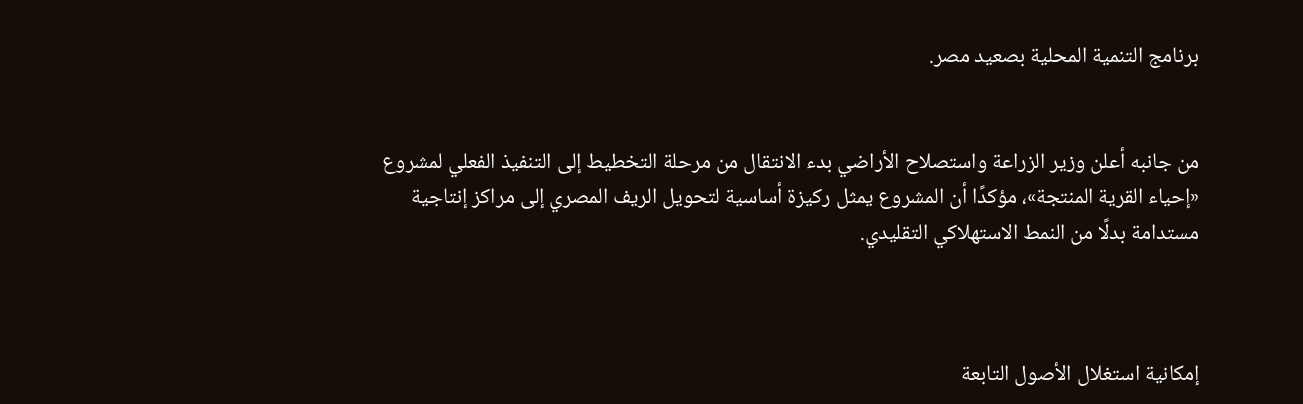برنامج التنمية المحلية بصعيد مصر.


من جانبه أعلن وزير الزراعة واستصلاح الأراضي بدء الانتقال من مرحلة التخطيط إلى التنفيذ الفعلي لمشروع «إحياء القرية المنتجة»، مؤكدًا أن المشروع يمثل ركيزة أساسية لتحويل الريف المصري إلى مراكز إنتاجية مستدامة بدلًا من النمط الاستهلاكي التقليدي.



إمكانية استغلال الأصول التابعة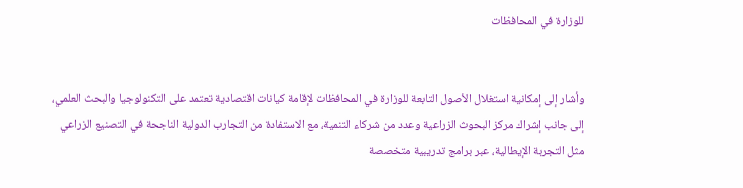للوزارة في المحافظات


وأشار إلى إمكانية استغلال الأصول التابعة للوزارة في المحافظات لإقامة كيانات اقتصادية تعتمد على التكنولوجيا والبحث العلمي، إلى جانب إشراك مركز البحوث الزراعية وعدد من شركاء التنمية، مع الاستفادة من التجارب الدولية الناجحة في التصنيع الزراعي مثل التجربة الإيطالية، عبر برامج تدريبية متخصصة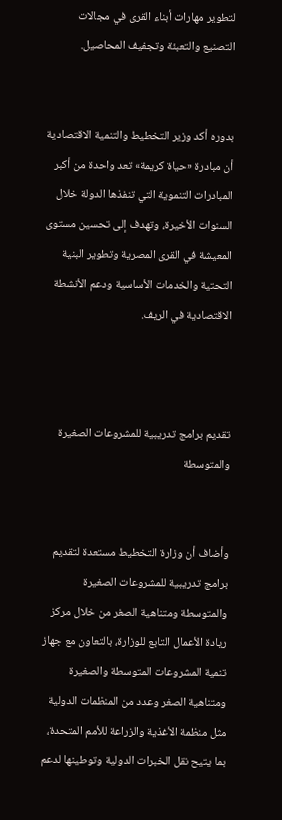لتطوير مهارات أبناء القرى في مجالات التصنيع والتعبئة وتجفيف المحاصيل.


بدوره أكد وزير التخطيط والتنمية الاقتصادية أن مبادرة «حياة كريمة» تعد واحدة من أكبر المبادرات التنموية التي تنفذها الدولة خلال السنوات الأخيرة، وتهدف إلى تحسين مستوى المعيشة في القرى المصرية وتطوير البنية التحتية والخدمات الأساسية ودعم الأنشطة الاقتصادية في الريف.



تقديم برامج تدريبية للمشروعات الصغيرة والمتوسطة


وأضاف أن وزارة التخطيط مستعدة لتقديم برامج تدريبية للمشروعات الصغيرة والمتوسطة ومتناهية الصغر من خلال مركز ريادة الأعمال التابع للوزارة، بالتعاون مع جهاز تنمية المشروعات المتوسطة والصغيرة ومتناهية الصغر وعدد من المنظمات الدولية مثل منظمة الأغذية والزراعة للأمم المتحدة، بما يتيح نقل الخبرات الدولية وتوطينها لدعم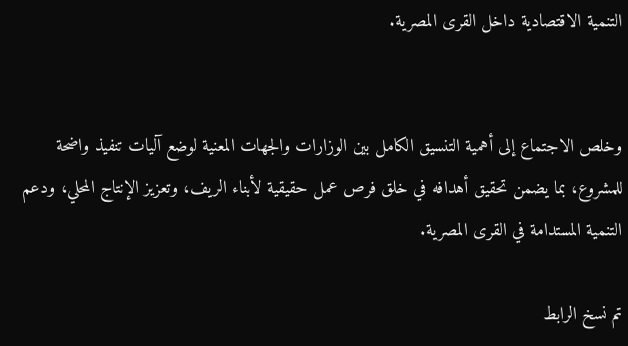التنمية الاقتصادية داخل القرى المصرية.


وخلص الاجتماع إلى أهمية التنسيق الكامل بين الوزارات والجهات المعنية لوضع آليات تنفيذ واضحة للمشروع، بما يضمن تحقيق أهدافه في خلق فرص عمل حقيقية لأبناء الريف، وتعزيز الإنتاج المحلي، ودعم التنمية المستدامة في القرى المصرية.

تم نسخ الرابط